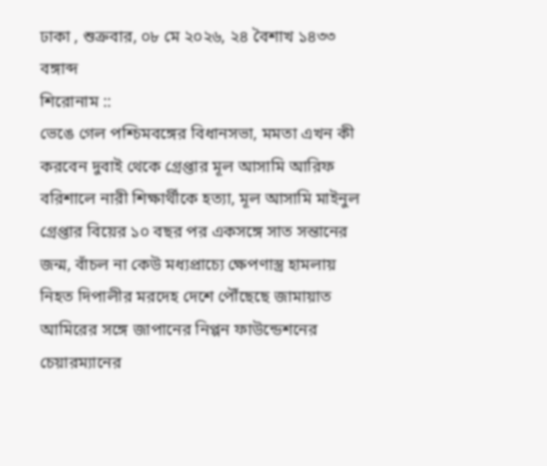ঢাকা , শুক্রবার, ০৮ মে ২০২৬, ২৪ বৈশাখ ১৪৩৩ বঙ্গাব্দ
শিরোনাম ::
ভেঙে গেল পশ্চিমবঙ্গের বিধানসভা, মমতা এখন কী করবেন দুবাই থেকে গ্রেপ্তার মূল আসামি আরিফ বরিশালে নারী শিক্ষার্থীকে হত্যা, মূল আসামি মাইনুল গ্রেপ্তার বিয়ের ১০ বছর পর একসঙ্গে সাত সন্তানের জন্ম, বাঁচল না কেউ মধ্যপ্রাচ্যে ক্ষেপণাস্ত্র হামলায় নিহত দিপালীর মরদেহ দেশে পৌঁছেছে জামায়াত আমিরের সঙ্গে জাপানের নিপ্পন ফাউন্ডেশনের চেয়ারম্যানের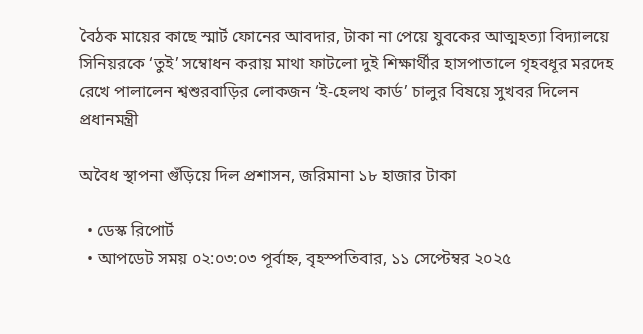বৈঠক মায়ের কাছে স্মার্ট ফোনের আবদার, টাকা না পেয়ে যুবকের আত্মহত্যা বিদ্যালয়ে সিনিয়রকে ‘তুই’ সম্বোধন করায় মাথা ফাটলো দুই শিক্ষার্থীর হাসপাতালে গৃহবধূর মরদেহ রেখে পালালেন শ্বশুরবাড়ির লোকজন ‘ই-হেলথ কার্ড’ চালুর বিষয়ে সুখবর দিলেন প্রধানমন্ত্রী

অবৈধ স্থাপনা গুঁড়িয়ে দিল প্রশাসন, জরিমানা ১৮ হাজার টাকা

  • ডেস্ক রিপোর্ট
  • আপডেট সময় ০২:০৩:০৩ পূর্বাহ্ন, বৃহস্পতিবার, ১১ সেপ্টেম্বর ২০২৫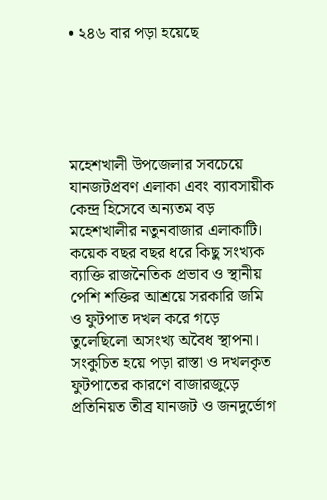• ২৪৬ বার পড়া হয়েছে





মহেশখালী উপজেলার সবচেয়ে যানজটপ্রবণ এলাকা এবং ব্যাবসায়ীক কেন্দ্র হিসেবে অন্যতম বড় মহেশখালীর নতুনবাজার এলাকাটি। কয়েক বছর বছর ধরে কিছু সংখ্যক ব্যাক্তি রাজনৈতিক প্রভাব ও স্থানীয় পেশি শক্তির আশ্রয়ে সরকারি জমি ও ফুটপাত দখল করে গড়ে তুলেছিলো অসংখ্য অবৈধ স্থাপনা। সংকুচিত হয়ে পড়া রাস্তা ও দখলকৃত ফুটপাতের কারণে বাজারজুড়ে প্রতিনিয়ত তীব্র যানজট ও জনদুর্ভোগ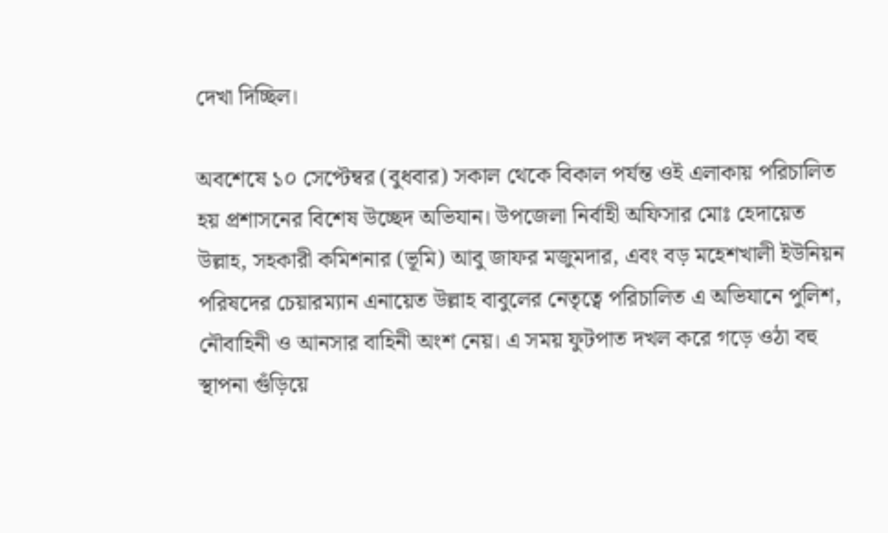দেখা দিচ্ছিল।

অবশেষে ১০ সেপ্টেম্বর (বুধবার) সকাল থেকে বিকাল পর্যন্ত ওই এলাকায় পরিচালিত হয় প্রশাসনের বিশেষ উচ্ছেদ অভিযান। উপজেলা নির্বাহী অফিসার মোঃ হেদায়েত উল্লাহ, সহকারী কমিশনার (ভূমি) আবু জাফর মজুমদার, এবং বড় মহেশখালী ইউনিয়ন পরিষদের চেয়ারম্যান এনায়েত উল্লাহ বাবুলের নেতৃত্বে পরিচালিত এ অভিযানে পুলিশ, নৌবাহিনী ও আনসার বাহিনী অংশ নেয়। এ সময় ফুটপাত দখল করে গড়ে ওঠা বহু স্থাপনা গুঁড়িয়ে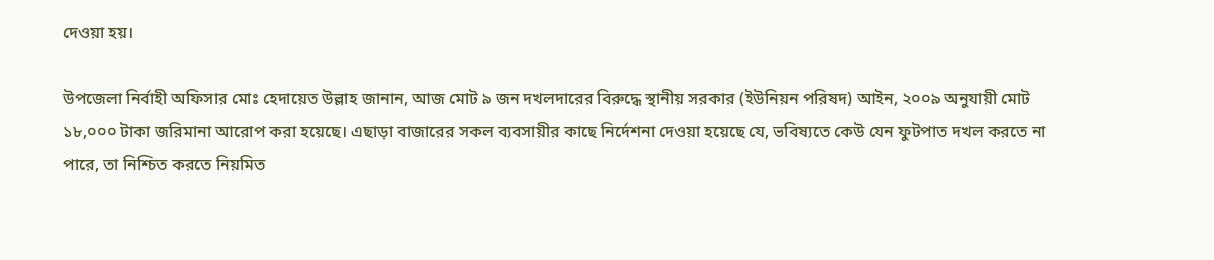দেওয়া হয়।

উপজেলা নির্বাহী অফিসার মোঃ হেদায়েত উল্লাহ জানান, আজ মোট ৯ জন দখলদারের বিরুদ্ধে স্থানীয় সরকার (ইউনিয়ন পরিষদ) আইন, ২০০৯ অনুযায়ী মোট ১৮,০০০ টাকা জরিমানা আরোপ করা হয়েছে। এছাড়া বাজারের সকল ব্যবসায়ীর কাছে নির্দেশনা দেওয়া হয়েছে যে, ভবিষ্যতে কেউ যেন ফুটপাত দখল করতে না পারে, তা নিশ্চিত করতে নিয়মিত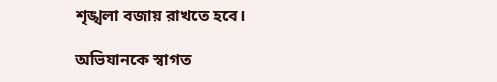শৃঙ্খলা বজায় রাখতে হবে।

অভিযানকে স্বাগত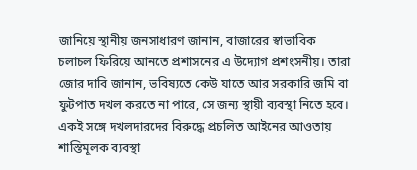জানিয়ে স্থানীয় জনসাধারণ জানান, বাজারের স্বাভাবিক চলাচল ফিরিয়ে আনতে প্রশাসনের এ উদ্যোগ প্রশংসনীয়। তারা জোর দাবি জানান, ভবিষ্যতে কেউ যাতে আর সরকারি জমি বা ফুটপাত দখল করতে না পারে, সে জন্য স্থায়ী ব্যবস্থা নিতে হবে। একই সঙ্গে দখলদারদের বিরুদ্ধে প্রচলিত আইনের আওতায় শাস্তিমূলক ব্যবস্থা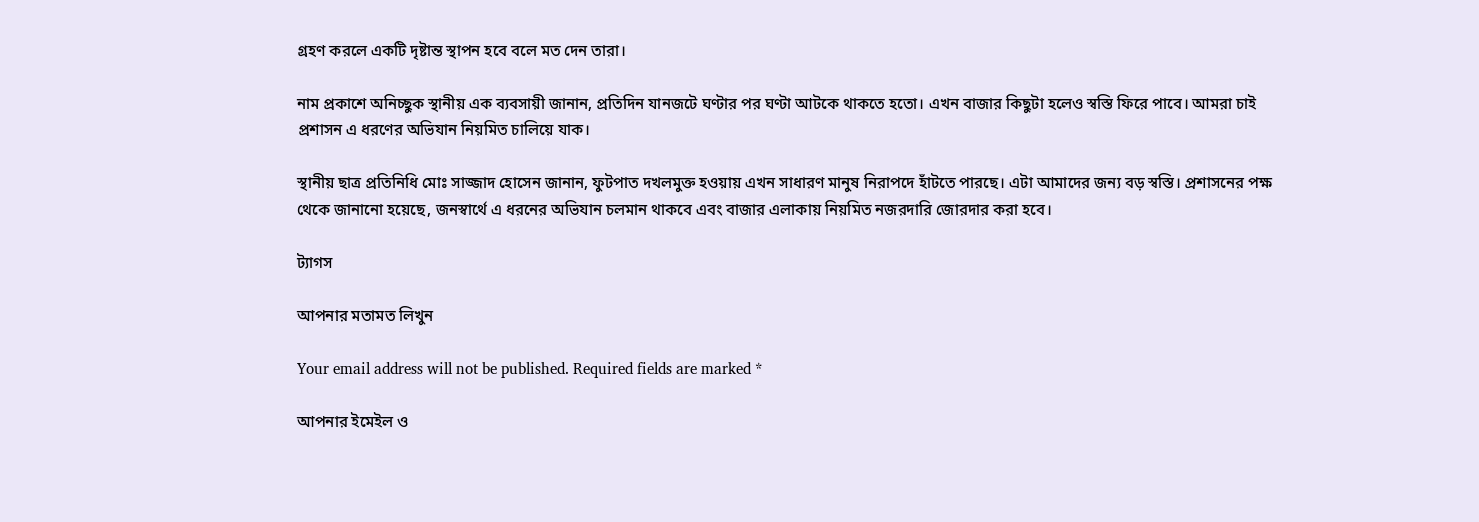গ্রহণ করলে একটি দৃষ্টান্ত স্থাপন হবে বলে মত দেন তারা।

নাম প্রকাশে অনিচ্ছুক স্থানীয় এক ব্যবসায়ী জানান, প্রতিদিন যানজটে ঘণ্টার পর ঘণ্টা আটকে থাকতে হতো। এখন বাজার কিছুটা হলেও স্বস্তি ফিরে পাবে। আমরা চাই প্রশাসন এ ধরণের অভিযান নিয়মিত চালিয়ে যাক।

স্থানীয় ছাত্র প্রতিনিধি মোঃ সাজ্জাদ হোসেন জানান, ফুটপাত দখলমুক্ত হওয়ায় এখন সাধারণ মানুষ নিরাপদে হাঁটতে পারছে। এটা আমাদের জন্য বড় স্বস্তি। প্রশাসনের পক্ষ থেকে জানানো হয়েছে, জনস্বার্থে এ ধরনের অভিযান চলমান থাকবে এবং বাজার এলাকায় নিয়মিত নজরদারি জোরদার করা হবে।

ট্যাগস

আপনার মতামত লিখুন

Your email address will not be published. Required fields are marked *

আপনার ইমেইল ও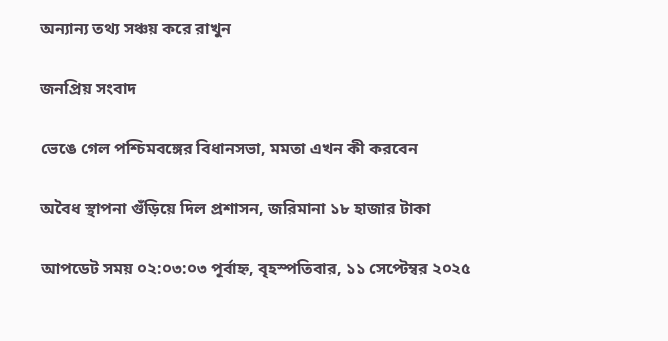অন্যান্য তথ্য সঞ্চয় করে রাখুন

জনপ্রিয় সংবাদ

ভেঙে গেল পশ্চিমবঙ্গের বিধানসভা, মমতা এখন কী করবেন

অবৈধ স্থাপনা গুঁড়িয়ে দিল প্রশাসন, জরিমানা ১৮ হাজার টাকা

আপডেট সময় ০২:০৩:০৩ পূর্বাহ্ন, বৃহস্পতিবার, ১১ সেপ্টেম্বর ২০২৫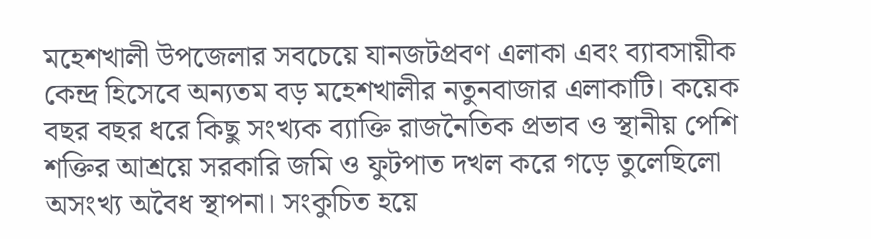মহেশখালী উপজেলার সবচেয়ে যানজটপ্রবণ এলাকা এবং ব্যাবসায়ীক কেন্দ্র হিসেবে অন্যতম বড় মহেশখালীর নতুনবাজার এলাকাটি। কয়েক বছর বছর ধরে কিছু সংখ্যক ব্যাক্তি রাজনৈতিক প্রভাব ও স্থানীয় পেশি শক্তির আশ্রয়ে সরকারি জমি ও ফুটপাত দখল করে গড়ে তুলেছিলো অসংখ্য অবৈধ স্থাপনা। সংকুচিত হয়ে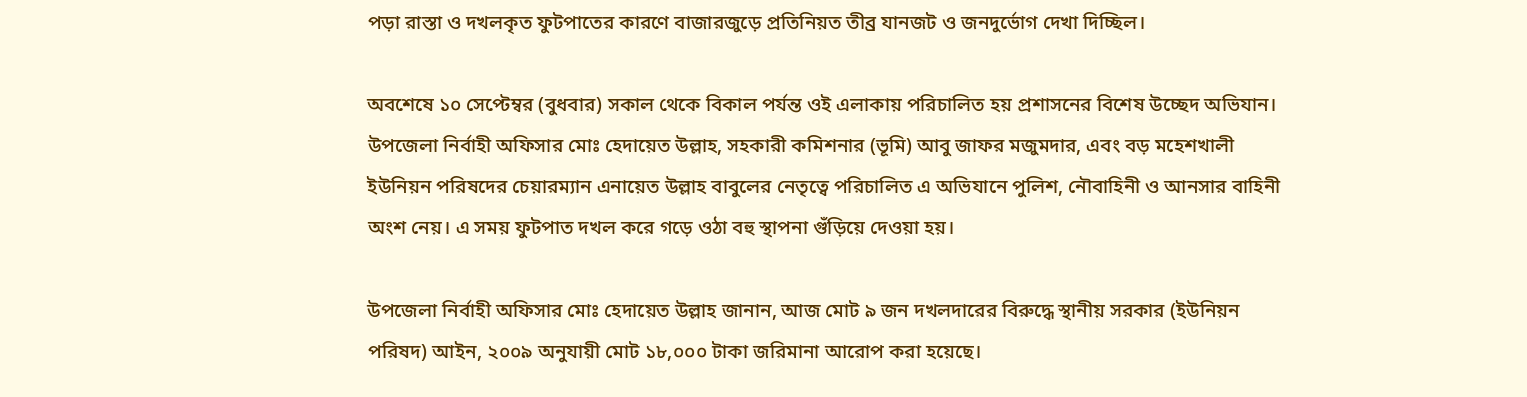পড়া রাস্তা ও দখলকৃত ফুটপাতের কারণে বাজারজুড়ে প্রতিনিয়ত তীব্র যানজট ও জনদুর্ভোগ দেখা দিচ্ছিল।

অবশেষে ১০ সেপ্টেম্বর (বুধবার) সকাল থেকে বিকাল পর্যন্ত ওই এলাকায় পরিচালিত হয় প্রশাসনের বিশেষ উচ্ছেদ অভিযান। উপজেলা নির্বাহী অফিসার মোঃ হেদায়েত উল্লাহ, সহকারী কমিশনার (ভূমি) আবু জাফর মজুমদার, এবং বড় মহেশখালী ইউনিয়ন পরিষদের চেয়ারম্যান এনায়েত উল্লাহ বাবুলের নেতৃত্বে পরিচালিত এ অভিযানে পুলিশ, নৌবাহিনী ও আনসার বাহিনী অংশ নেয়। এ সময় ফুটপাত দখল করে গড়ে ওঠা বহু স্থাপনা গুঁড়িয়ে দেওয়া হয়।

উপজেলা নির্বাহী অফিসার মোঃ হেদায়েত উল্লাহ জানান, আজ মোট ৯ জন দখলদারের বিরুদ্ধে স্থানীয় সরকার (ইউনিয়ন পরিষদ) আইন, ২০০৯ অনুযায়ী মোট ১৮,০০০ টাকা জরিমানা আরোপ করা হয়েছে।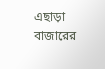এছাড়া বাজারের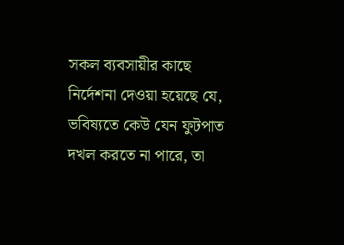সকল ব্যবসায়ীর কাছে নির্দেশনা দেওয়া হয়েছে যে, ভবিষ্যতে কেউ যেন ফুটপাত দখল করতে না পারে, তা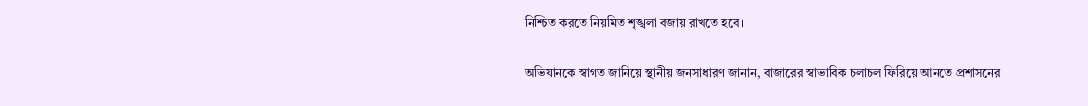নিশ্চিত করতে নিয়মিত শৃঙ্খলা বজায় রাখতে হবে।

অভিযানকে স্বাগত জানিয়ে স্থানীয় জনসাধারণ জানান, বাজারের স্বাভাবিক চলাচল ফিরিয়ে আনতে প্রশাসনের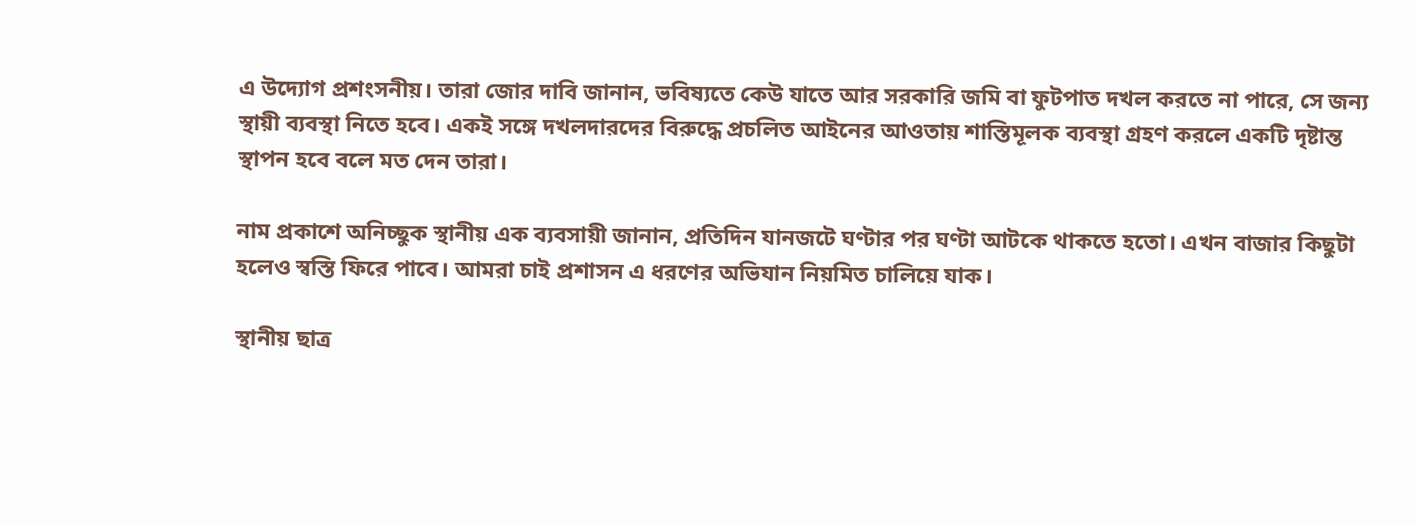এ উদ্যোগ প্রশংসনীয়। তারা জোর দাবি জানান, ভবিষ্যতে কেউ যাতে আর সরকারি জমি বা ফুটপাত দখল করতে না পারে, সে জন্য স্থায়ী ব্যবস্থা নিতে হবে। একই সঙ্গে দখলদারদের বিরুদ্ধে প্রচলিত আইনের আওতায় শাস্তিমূলক ব্যবস্থা গ্রহণ করলে একটি দৃষ্টান্ত স্থাপন হবে বলে মত দেন তারা।

নাম প্রকাশে অনিচ্ছুক স্থানীয় এক ব্যবসায়ী জানান, প্রতিদিন যানজটে ঘণ্টার পর ঘণ্টা আটকে থাকতে হতো। এখন বাজার কিছুটা হলেও স্বস্তি ফিরে পাবে। আমরা চাই প্রশাসন এ ধরণের অভিযান নিয়মিত চালিয়ে যাক।

স্থানীয় ছাত্র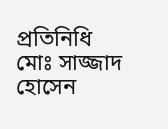প্রতিনিধি মোঃ সাজ্জাদ হোসেন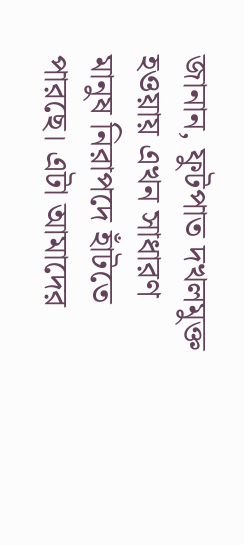জানান, ফুটপাত দখলমুক্ত হওয়ায় এখন সাধারণ মানুষ নিরাপদে হাঁটতে পারছে। এটা আমাদের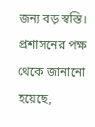জন্য বড় স্বস্তি। প্রশাসনের পক্ষ থেকে জানানো হয়েছে,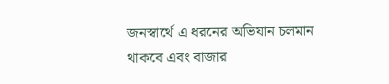জনস্বার্থে এ ধরনের অভিযান চলমান থাকবে এবং বাজার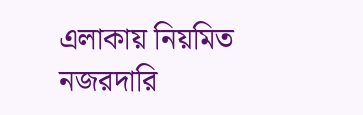এলাকায় নিয়মিত নজরদারি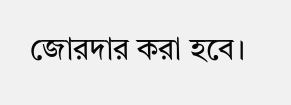জোরদার করা হবে।